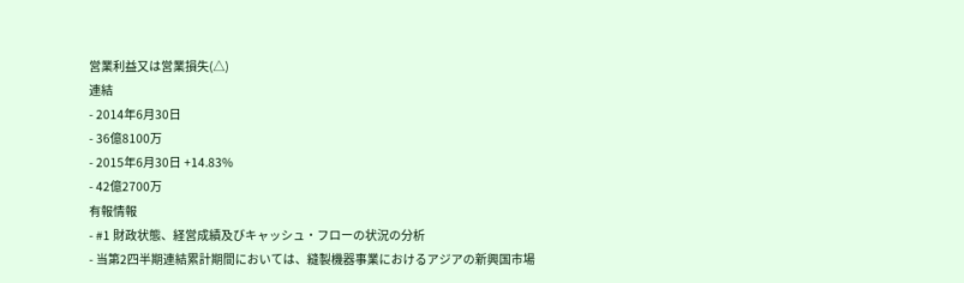営業利益又は営業損失(△)
連結
- 2014年6月30日
- 36億8100万
- 2015年6月30日 +14.83%
- 42億2700万
有報情報
- #1 財政状態、経営成績及びキャッシュ・フローの状況の分析
- 当第2四半期連結累計期間においては、縫製機器事業におけるアジアの新興国市場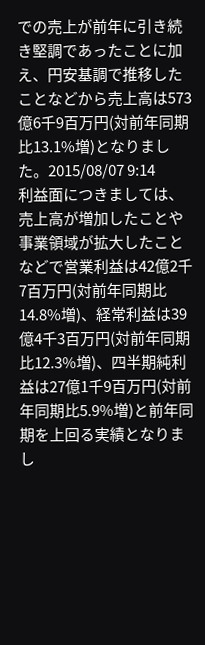での売上が前年に引き続き堅調であったことに加え、円安基調で推移したことなどから売上高は573億6千9百万円(対前年同期比13.1%増)となりました。2015/08/07 9:14
利益面につきましては、売上高が増加したことや事業領域が拡大したことなどで営業利益は42億2千7百万円(対前年同期比14.8%増)、経常利益は39億4千3百万円(対前年同期比12.3%増)、四半期純利益は27億1千9百万円(対前年同期比5.9%増)と前年同期を上回る実績となりまし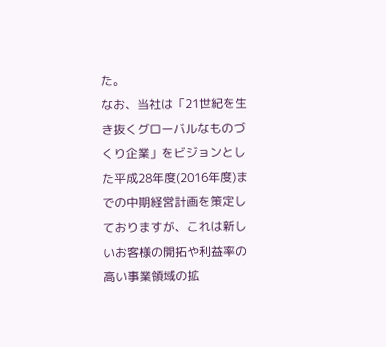た。
なお、当社は「21世紀を生き抜くグローバルなものづくり企業」をビジョンとした平成28年度(2016年度)までの中期経営計画を策定しておりますが、これは新しいお客様の開拓や利益率の高い事業領域の拡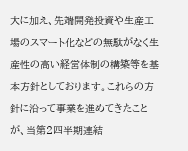大に加え、先端開発投資や生産工場のスマート化などの無駄がなく生産性の高い経営体制の構築等を基本方針としております。これらの方針に沿って事業を進めてきたことが、当第2四半期連結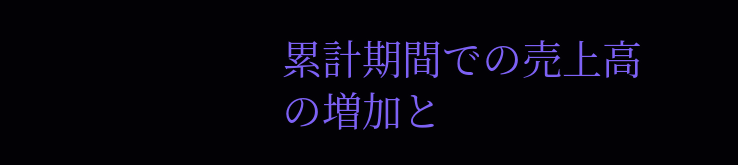累計期間での売上高の増加と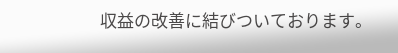収益の改善に結びついております。